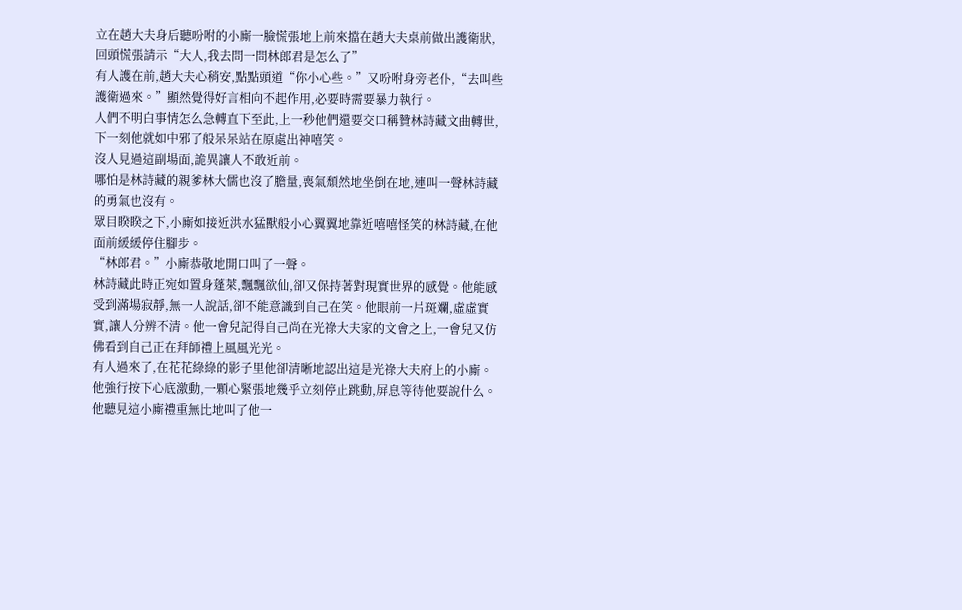立在趙大夫身后聽吩咐的小廝一臉慌張地上前來擋在趙大夫桌前做出護衛狀,回頭慌張請示“大人,我去問一問林郎君是怎么了”
有人護在前,趙大夫心稍安,點點頭道“你小心些。”又吩咐身旁老仆,“去叫些護衛過來。”顯然覺得好言相向不起作用,必要時需要暴力執行。
人們不明白事情怎么急轉直下至此,上一秒他們還要交口稱贊林詩藏文曲轉世,下一刻他就如中邪了般呆呆站在原處出神嘻笑。
沒人見過這副場面,詭異讓人不敢近前。
哪怕是林詩藏的親爹林大儒也沒了膽量,喪氣頹然地坐倒在地,連叫一聲林詩藏的勇氣也沒有。
眾目睽睽之下,小廝如接近洪水猛獸般小心翼翼地靠近嘻嘻怪笑的林詩藏,在他面前緩緩停住腳步。
“林郎君。”小廝恭敬地開口叫了一聲。
林詩藏此時正宛如置身蓬萊,飄飄欲仙,卻又保持著對現實世界的感覺。他能感受到滿場寂靜,無一人說話,卻不能意識到自己在笑。他眼前一片斑斕,虛虛實實,讓人分辨不清。他一會兒記得自己尚在光祿大夫家的文會之上,一會兒又仿佛看到自己正在拜師禮上風風光光。
有人過來了,在花花綠綠的影子里他卻清晰地認出這是光祿大夫府上的小廝。他強行按下心底激動,一顆心緊張地幾乎立刻停止跳動,屏息等待他要說什么。
他聽見這小廝禮重無比地叫了他一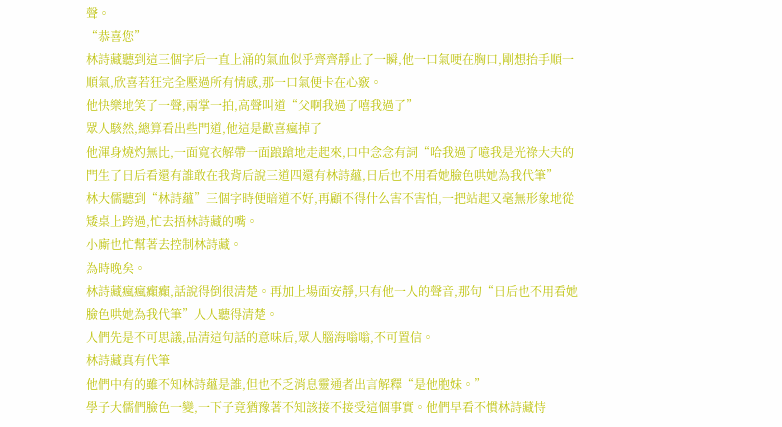聲。
“恭喜您”
林詩藏聽到這三個字后一直上涌的氣血似乎齊齊靜止了一瞬,他一口氣哽在胸口,剛想抬手順一順氣,欣喜若狂完全壓過所有情感,那一口氣便卡在心竅。
他快樂地笑了一聲,兩掌一拍,高聲叫道“父啊我過了嘻我過了”
眾人駭然,總算看出些門道,他這是歡喜瘋掉了
他渾身燒灼無比,一面寬衣解帶一面踉蹌地走起來,口中念念有詞“哈我過了噫我是光祿大夫的門生了日后看還有誰敢在我背后說三道四還有林詩蘊,日后也不用看她臉色哄她為我代筆”
林大儒聽到“林詩蘊”三個字時便暗道不好,再顧不得什么害不害怕,一把站起又毫無形象地從矮桌上跨過,忙去捂林詩藏的嘴。
小廝也忙幫著去控制林詩藏。
為時晚矣。
林詩藏瘋瘋癲癲,話說得倒很清楚。再加上場面安靜,只有他一人的聲音,那句“日后也不用看她臉色哄她為我代筆”人人聽得清楚。
人們先是不可思議,品清這句話的意味后,眾人腦海嗡嗡,不可置信。
林詩藏真有代筆
他們中有的雖不知林詩蘊是誰,但也不乏消息靈通者出言解釋“是他胞妹。”
學子大儒們臉色一變,一下子竟猶豫著不知該接不接受這個事實。他們早看不慣林詩藏恃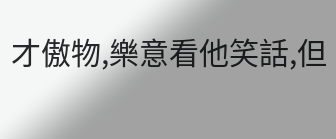才傲物,樂意看他笑話,但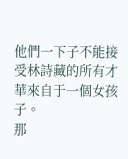他們一下子不能接受林詩藏的所有才華來自于一個女孩子。
那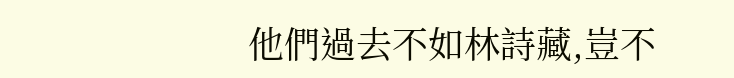他們過去不如林詩藏,豈不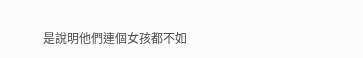是說明他們連個女孩都不如